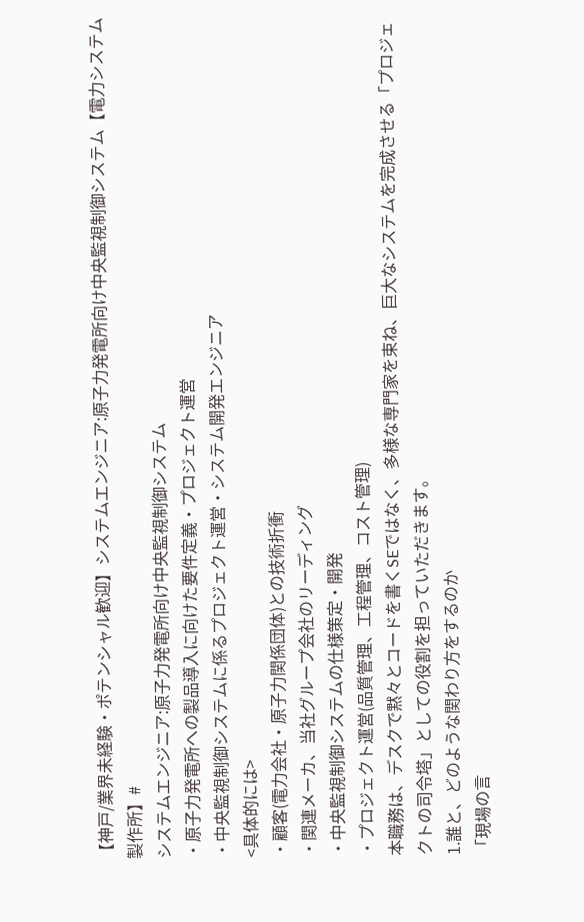【神戸/業界未経験・ポテンシャル歓迎】システムエンジニア:原子力発電所向け中央監視制御システム【電力システム製作所】#
システムエンジニア:原子力発電所向け中央監視制御システム
・原子力発電所への製品導入に向けた要件定義・プロジェクト運営
・中央監視制御システムに係るプロジェクト運営・システム開発エンジニア
<具体的には>
・顧客(電力会社・原子力関係団体)との技術折衝
・関連メーカ、当社グループ会社のリーディング
・中央監視制御システムの仕様策定・開発
・プロジェクト運営(品質管理、工程管理、コスト管理)
本職務は、デスクで黙々とコードを書くSEではなく、多様な専門家を束ね、巨大なシステムを完成させる「プロジェクトの司令塔」としての役割を担っていただきます。
1.誰と、どのような関わり方をするのか
「現場の言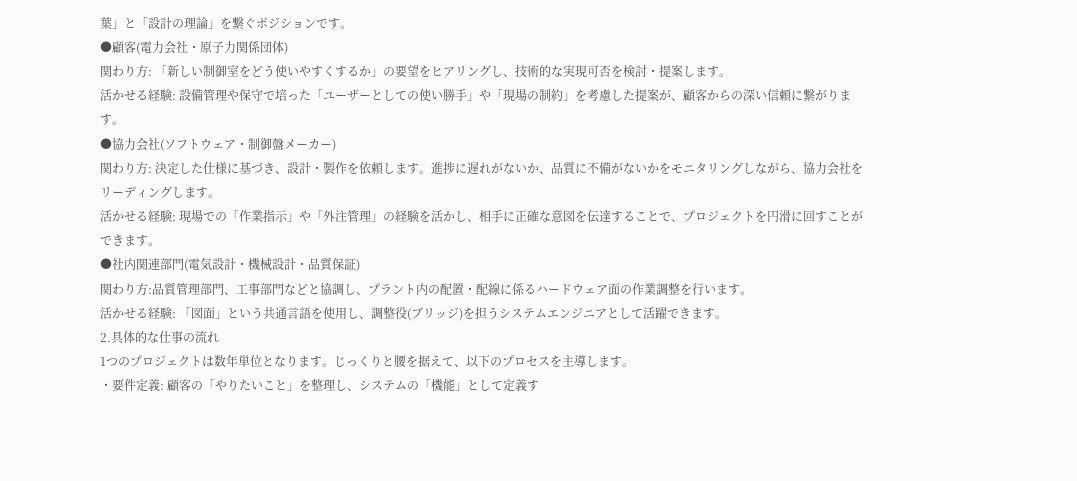葉」と「設計の理論」を繋ぐポジションです。
●顧客(電力会社・原子力関係団体)
関わり方: 「新しい制御室をどう使いやすくするか」の要望をヒアリングし、技術的な実現可否を検討・提案します。
活かせる経験: 設備管理や保守で培った「ユーザーとしての使い勝手」や「現場の制約」を考慮した提案が、顧客からの深い信頼に繋がります。
●協力会社(ソフトウェア・制御盤メーカー)
関わり方: 決定した仕様に基づき、設計・製作を依頼します。進捗に遅れがないか、品質に不備がないかをモニタリングしながら、協力会社をリーディングします。
活かせる経験: 現場での「作業指示」や「外注管理」の経験を活かし、相手に正確な意図を伝達することで、プロジェクトを円滑に回すことができます。
●社内関連部門(電気設計・機械設計・品質保証)
関わり方:品質管理部門、工事部門などと協調し、プラント内の配置・配線に係るハードウェア面の作業調整を行います。
活かせる経験: 「図面」という共通言語を使用し、調整役(ブリッジ)を担うシステムエンジニアとして活躍できます。
2.具体的な仕事の流れ
1つのプロジェクトは数年単位となります。じっくりと腰を据えて、以下のプロセスを主導します。
・要件定義: 顧客の「やりたいこと」を整理し、システムの「機能」として定義す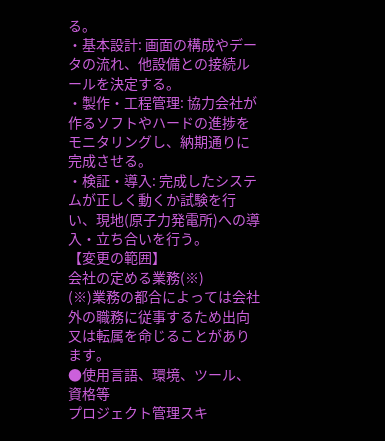る。
・基本設計: 画面の構成やデータの流れ、他設備との接続ルールを決定する。
・製作・工程管理: 協力会社が作るソフトやハードの進捗をモニタリングし、納期通りに完成させる。
・検証・導入: 完成したシステムが正しく動くか試験を行い、現地(原子力発電所)への導入・立ち合いを行う。
【変更の範囲】
会社の定める業務(※)
(※)業務の都合によっては会社外の職務に従事するため出向又は転属を命じることがあります。
●使用言語、環境、ツール、資格等
プロジェクト管理スキ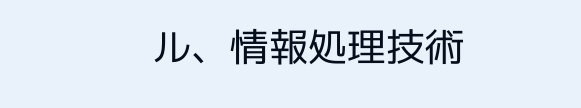ル、情報処理技術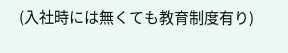(入社時には無くても教育制度有り)